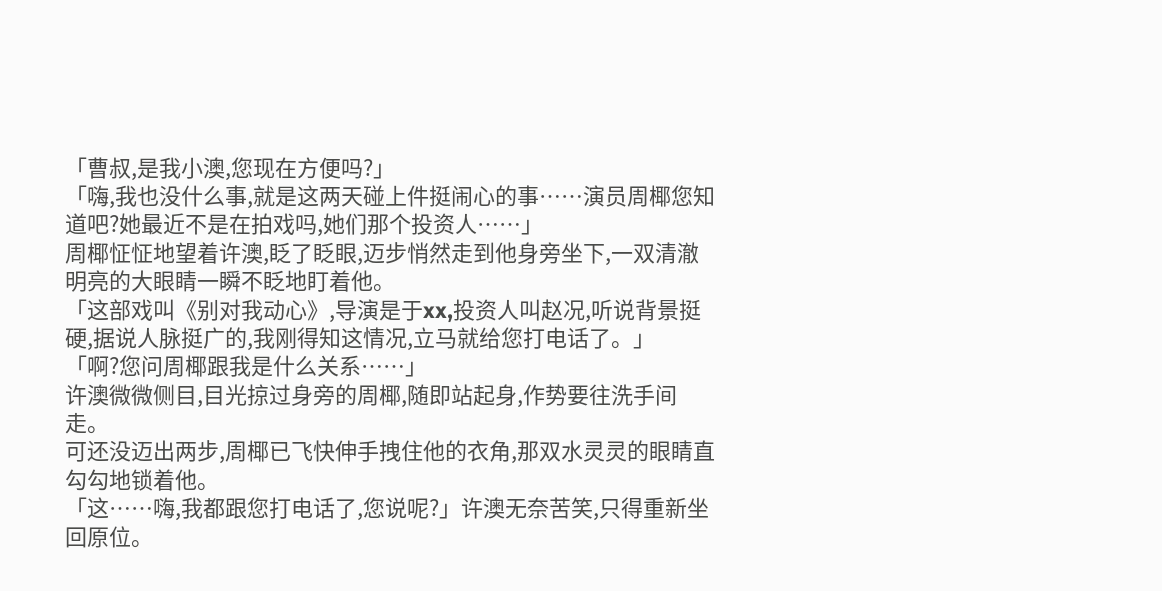「曹叔,是我小澳,您现在方便吗?」
「嗨,我也没什么事,就是这两天碰上件挺闹心的事……演员周椰您知道吧?她最近不是在拍戏吗,她们那个投资人……」
周椰怔怔地望着许澳,眨了眨眼,迈步悄然走到他身旁坐下,一双清澈明亮的大眼睛一瞬不眨地盯着他。
「这部戏叫《别对我动心》,导演是于xx,投资人叫赵况,听说背景挺硬,据说人脉挺广的,我刚得知这情况,立马就给您打电话了。」
「啊?您问周椰跟我是什么关系……」
许澳微微侧目,目光掠过身旁的周椰,随即站起身,作势要往洗手间走。
可还没迈出两步,周椰已飞快伸手拽住他的衣角,那双水灵灵的眼睛直勾勾地锁着他。
「这……嗨,我都跟您打电话了,您说呢?」许澳无奈苦笑,只得重新坐回原位。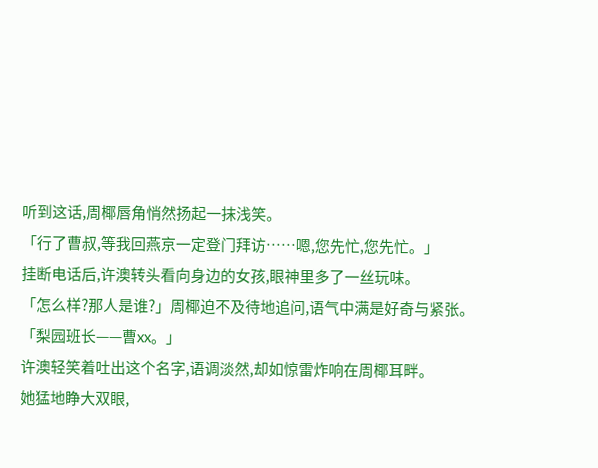听到这话,周椰唇角悄然扬起一抹浅笑。
「行了曹叔,等我回燕京一定登门拜访……嗯,您先忙,您先忙。」
挂断电话后,许澳转头看向身边的女孩,眼神里多了一丝玩味。
「怎么样?那人是谁?」周椰迫不及待地追问,语气中满是好奇与紧张。
「梨园班长——曹xx。」
许澳轻笑着吐出这个名字,语调淡然,却如惊雷炸响在周椰耳畔。
她猛地睁大双眼,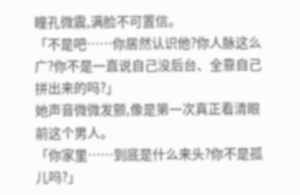瞳孔微震,满脸不可置信。
「不是吧……你居然认识他?你人脉这么广?你不是一直说自己没后台、全靠自己拼出来的吗?」
她声音微微发颤,像是第一次真正看清眼前这个男人。
「你家里……到底是什么来头?你不是孤儿吗?」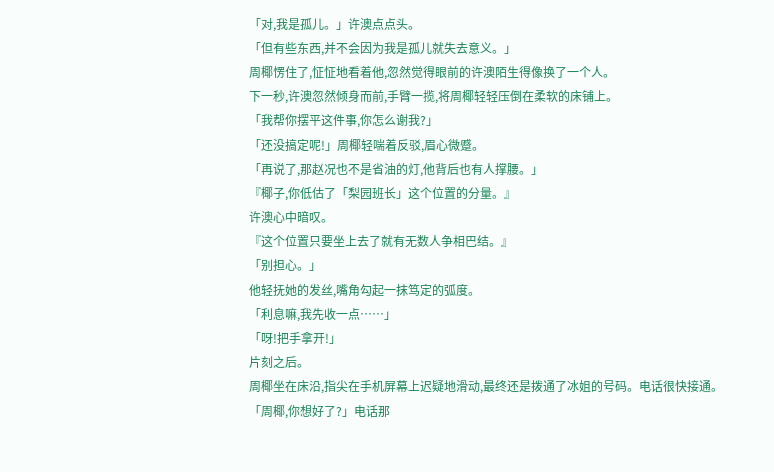「对,我是孤儿。」许澳点点头。
「但有些东西,并不会因为我是孤儿就失去意义。」
周椰愣住了,怔怔地看着他,忽然觉得眼前的许澳陌生得像换了一个人。
下一秒,许澳忽然倾身而前,手臂一揽,将周椰轻轻压倒在柔软的床铺上。
「我帮你摆平这件事,你怎么谢我?」
「还没搞定呢!」周椰轻喘着反驳,眉心微蹙。
「再说了,那赵况也不是省油的灯,他背后也有人撑腰。」
『椰子,你低估了「梨园班长」这个位置的分量。』
许澳心中暗叹。
『这个位置只要坐上去了就有无数人争相巴结。』
「别担心。」
他轻抚她的发丝,嘴角勾起一抹笃定的弧度。
「利息嘛,我先收一点……」
「呀!把手拿开!」
片刻之后。
周椰坐在床沿,指尖在手机屏幕上迟疑地滑动,最终还是拨通了冰姐的号码。电话很快接通。
「周椰,你想好了?」电话那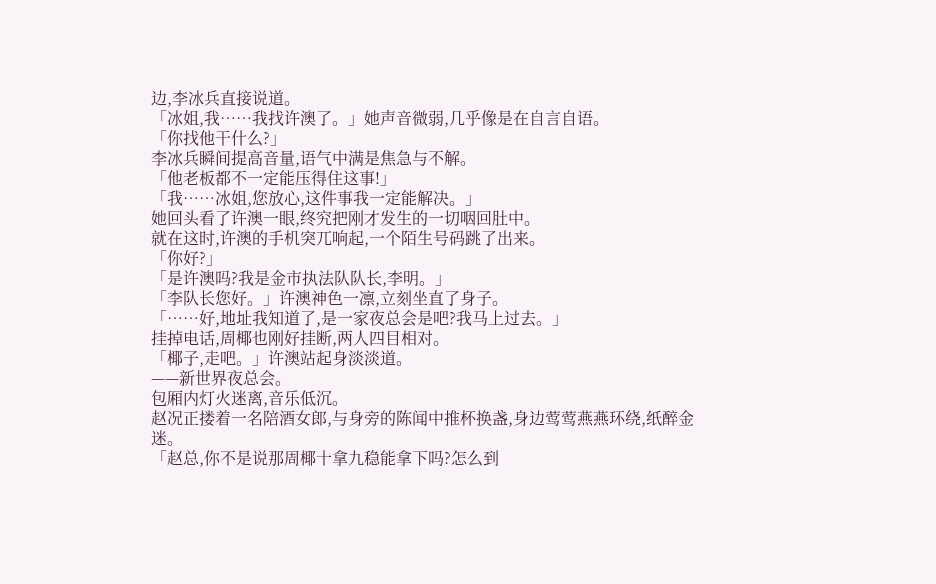边,李冰兵直接说道。
「冰姐,我……我找许澳了。」她声音微弱,几乎像是在自言自语。
「你找他干什么?」
李冰兵瞬间提高音量,语气中满是焦急与不解。
「他老板都不一定能压得住这事!」
「我……冰姐,您放心,这件事我一定能解决。」
她回头看了许澳一眼,终究把刚才发生的一切咽回肚中。
就在这时,许澳的手机突兀响起,一个陌生号码跳了出来。
「你好?」
「是许澳吗?我是金市执法队队长,李明。」
「李队长您好。」许澳神色一凛,立刻坐直了身子。
「……好,地址我知道了,是一家夜总会是吧?我马上过去。」
挂掉电话,周椰也刚好挂断,两人四目相对。
「椰子,走吧。」许澳站起身淡淡道。
——新世界夜总会。
包厢内灯火迷离,音乐低沉。
赵况正搂着一名陪酒女郎,与身旁的陈闻中推杯换盏,身边莺莺燕燕环绕,纸醉金迷。
「赵总,你不是说那周椰十拿九稳能拿下吗?怎么到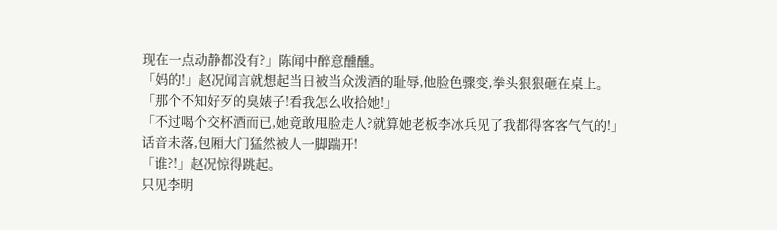现在一点动静都没有?」陈闻中醉意醺醺。
「妈的!」赵况闻言就想起当日被当众泼酒的耻辱,他脸色骤变,拳头狠狠砸在桌上。
「那个不知好歹的臭婊子!看我怎么收拾她!」
「不过喝个交杯酒而已,她竟敢甩脸走人?就算她老板李冰兵见了我都得客客气气的!」
话音未落,包厢大门猛然被人一脚踹开!
「谁?!」赵况惊得跳起。
只见李明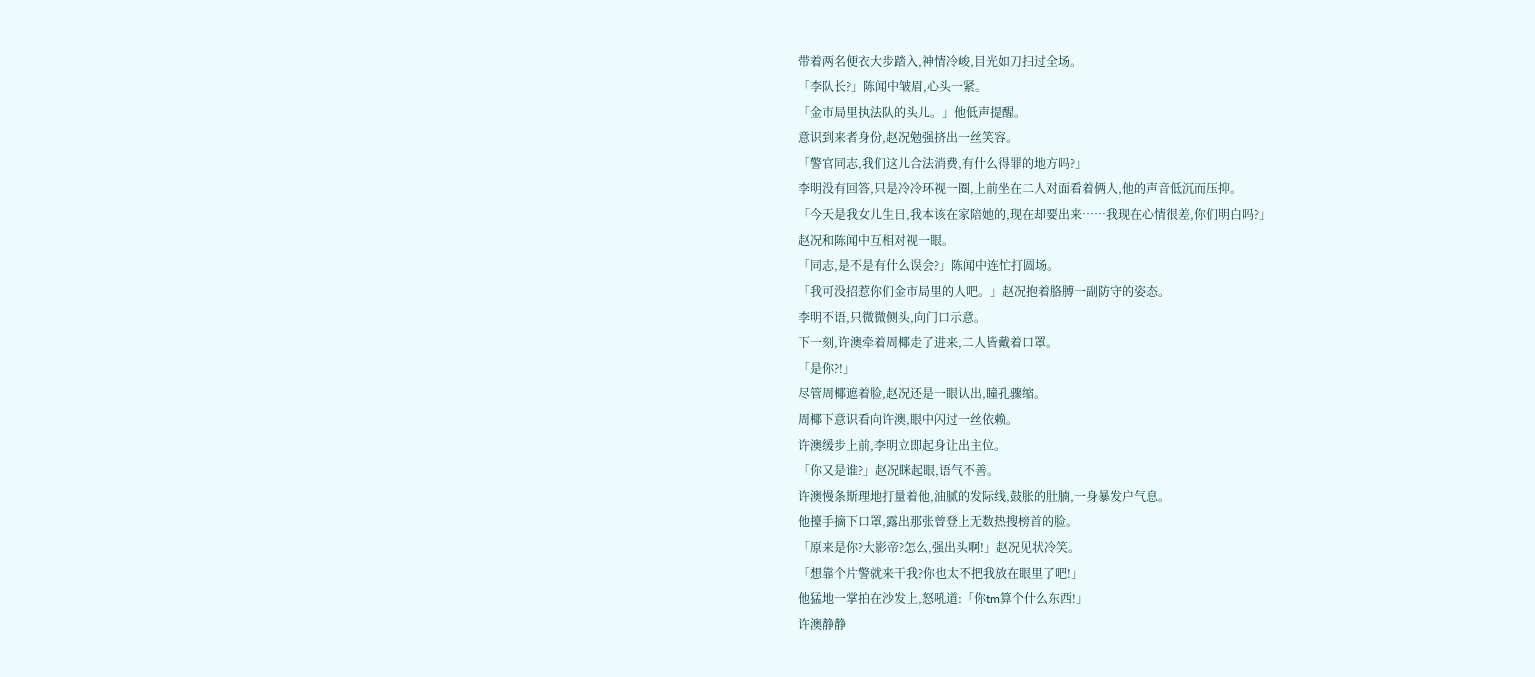带着两名便衣大步踏入,神情冷峻,目光如刀扫过全场。
「李队长?」陈闻中皱眉,心头一紧。
「金市局里执法队的头儿。」他低声提醒。
意识到来者身份,赵况勉强挤出一丝笑容。
「警官同志,我们这儿合法消费,有什么得罪的地方吗?」
李明没有回答,只是冷冷环视一圈,上前坐在二人对面看着俩人,他的声音低沉而压抑。
「今天是我女儿生日,我本该在家陪她的,现在却要出来……我现在心情很差,你们明白吗?」
赵况和陈闻中互相对视一眼。
「同志,是不是有什么误会?」陈闻中连忙打圆场。
「我可没招惹你们金市局里的人吧。」赵况抱着胳膊一副防守的姿态。
李明不语,只微微侧头,向门口示意。
下一刻,许澳牵着周椰走了进来,二人皆戴着口罩。
「是你?!」
尽管周椰遮着脸,赵况还是一眼认出,瞳孔骤缩。
周椰下意识看向许澳,眼中闪过一丝依赖。
许澳缓步上前,李明立即起身让出主位。
「你又是谁?」赵况眯起眼,语气不善。
许澳慢条斯理地打量着他,油腻的发际线,鼓胀的肚腩,一身暴发户气息。
他擡手摘下口罩,露出那张曾登上无数热搜榜首的脸。
「原来是你?大影帝?怎么,强出头啊!」赵况见状冷笑。
「想靠个片警就来干我?你也太不把我放在眼里了吧!」
他猛地一掌拍在沙发上,怒吼道:「你tm算个什么东西!」
许澳静静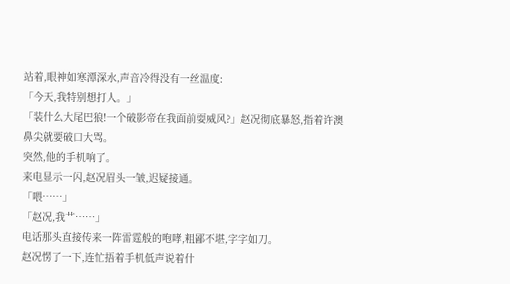站着,眼神如寒潭深水,声音冷得没有一丝温度:
「今天,我特别想打人。」
「装什么大尾巴狼!一个破影帝在我面前耍威风?」赵况彻底暴怒,指着许澳鼻尖就要破口大骂。
突然,他的手机响了。
来电显示一闪,赵况眉头一皱,迟疑接通。
「喂……」
「赵况,我艹……」
电话那头直接传来一阵雷霆般的咆哮,粗鄙不堪,字字如刀。
赵况愣了一下,连忙捂着手机低声说着什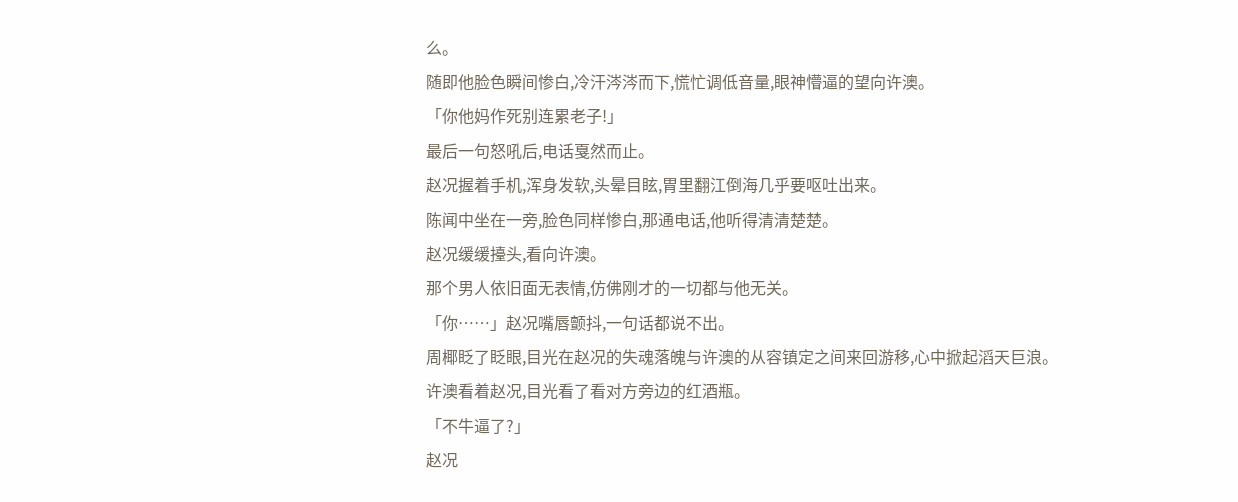么。
随即他脸色瞬间惨白,冷汗涔涔而下,慌忙调低音量,眼神懵逼的望向许澳。
「你他妈作死别连累老子!」
最后一句怒吼后,电话戛然而止。
赵况握着手机,浑身发软,头晕目眩,胃里翻江倒海几乎要呕吐出来。
陈闻中坐在一旁,脸色同样惨白,那通电话,他听得清清楚楚。
赵况缓缓擡头,看向许澳。
那个男人依旧面无表情,仿佛刚才的一切都与他无关。
「你……」赵况嘴唇颤抖,一句话都说不出。
周椰眨了眨眼,目光在赵况的失魂落魄与许澳的从容镇定之间来回游移,心中掀起滔天巨浪。
许澳看着赵况,目光看了看对方旁边的红酒瓶。
「不牛逼了?」
赵况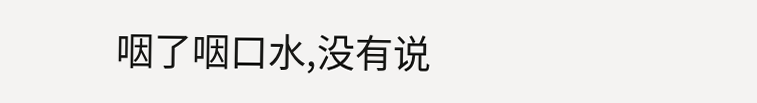咽了咽口水,没有说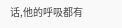话,他的呼吸都有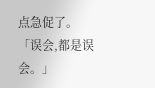点急促了。
「误会,都是误会。」